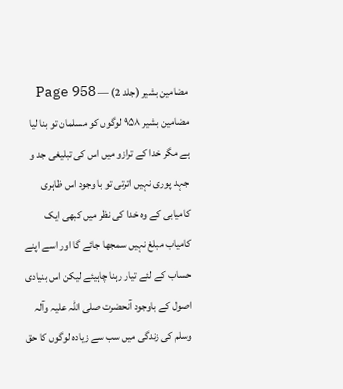مضامین بشیر (جلد 2) — Page 958
مضامین بشیر ۹۵۸ لوگوں کو مسلمان تو بنا لیا ہے مگر خدا کے ترازو میں اس کی تبلیغی جد و جہد پوری نہیں اترتی تو با وجود اس ظاہری کامیابی کے وہ خدا کی نظر میں کبھی ایک کامیاب مبلغ نہیں سمجھا جائے گا اور اسے اپنے حساب کے لئے تیار رہنا چاہیئے لیکن اس بنیادی اصول کے باوجود آنحضرت صلی اللہ علیہ وآلہ وسلم کی زندگی میں سب سے زیادہ لوگوں کا حق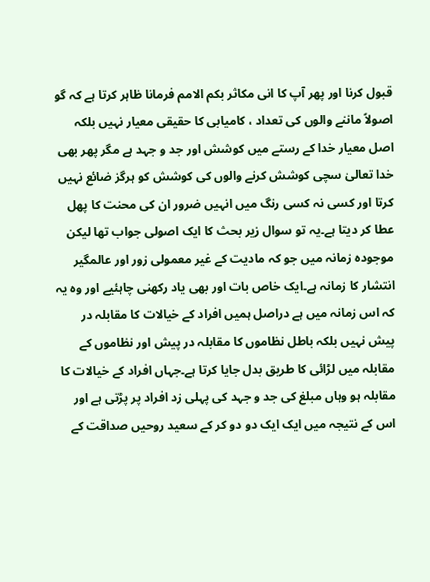قبول کرنا اور پھر آپ کا انی مکاثر بکم الامم فرمانا ظاہر کرتا ہے کہ گو اصولاً ماننے والوں کی تعداد ، کامیابی کا حقیقی معیار نہیں بلکہ اصل معیار خدا کے رستے میں کوشش اور جد و جہد ہے مگر پھر بھی خدا تعالیٰ سچی کوشش کرنے والوں کی کوشش کو ہرگز ضائع نہیں کرتا اور کسی نہ کسی رنگ میں انہیں ضرور ان کی محنت کا پھل عطا کر دیتا ہے۔یہ تو سوال زیر بحث کا ایک اصولی جواب تھا لیکن موجودہ زمانہ میں جو کہ مادیت کے غیر معمولی زور اور عالمگیر انتشار کا زمانہ ہے۔ایک خاص بات اور بھی یاد رکھنی چاہئیے اور وہ یہ کہ اس زمانہ میں ہے دراصل ہمیں افراد کے خیالات کا مقابلہ در پیش نہیں بلکہ باطل نظاموں کا مقابلہ در پیش اور نظاموں کے مقابلہ میں لڑائی کا طریق بدل جایا کرتا ہے۔جہاں افراد کے خیالات کا مقابلہ ہو وہاں مبلغ کی جد و جہد کی پہلی زد افراد پر پڑتی ہے اور اس کے نتیجہ میں ایک ایک دو دو کر کے سعید روحیں صداقت کے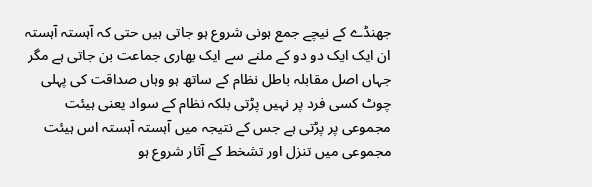جھنڈے کے نیچے جمع ہونی شروع ہو جاتی ہیں حتی کہ آہستہ آہستہ ان ایک ایک دو دو کے ملنے سے ایک بھاری جماعت بن جاتی ہے مگر جہاں اصل مقابلہ باطل نظام کے ساتھ ہو وہاں صداقت کی پہلی چوٹ کسی فرد پر نہیں پڑتی بلکہ نظام کے سواد یعنی ہیئت مجموعی پر پڑتی ہے جس کے نتیجہ میں آہستہ آہستہ اس ہیئت مجموعی میں تنزل اور تشخط کے آثار شروع ہو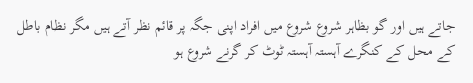جاتے ہیں اور گو بظاہر شروع شروع میں افراد اپنی جگہ پر قائم نظر آتے ہیں مگر نظام باطل کے محل کے کنگرے آہستہ آہستہ ٹوٹ کر گرنے شروع ہو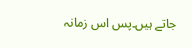جاتے ہیں۔پس اس زمانہ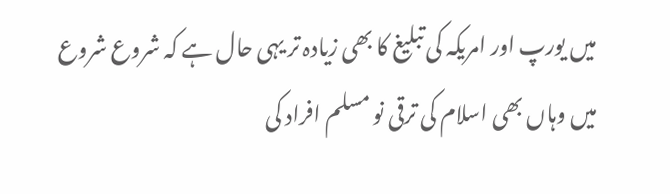میں یورپ اور امریکہ کی تبلیغ کا بھی زیادہ تر یہی حال ہے کہ شروع شروع میں وہاں بھی اسلام کی ترقی نو مسلم افراد کی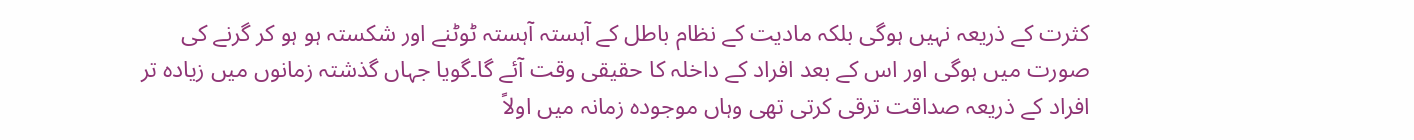کثرت کے ذریعہ نہیں ہوگی بلکہ مادیت کے نظام باطل کے آہستہ آہستہ ٹوٹنے اور شکستہ ہو ہو کر گرنے کی صورت میں ہوگی اور اس کے بعد افراد کے داخلہ کا حقیقی وقت آئے گا۔گویا جہاں گذشتہ زمانوں میں زیادہ تر افراد کے ذریعہ صداقت ترقی کرتی تھی وہاں موجودہ زمانہ میں اولاً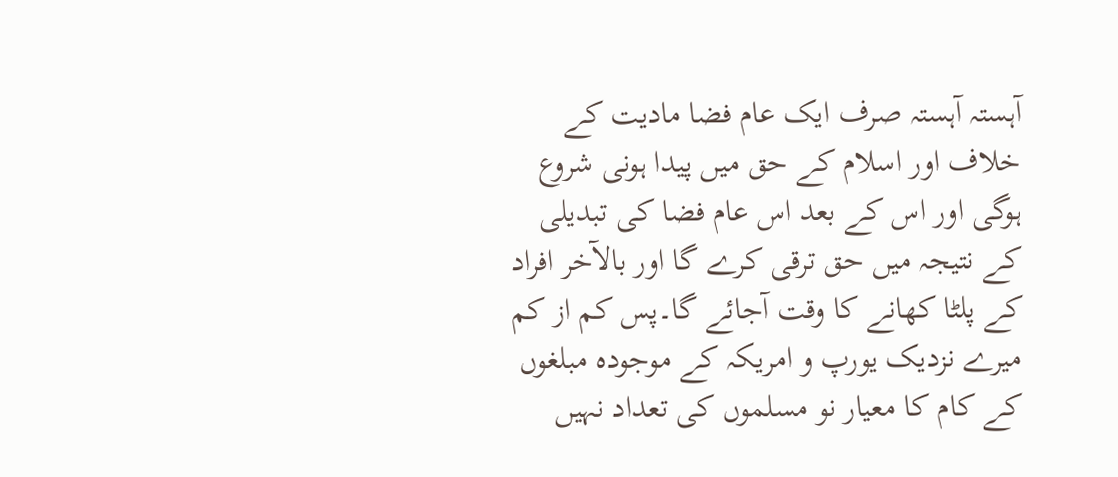آہستہ آہستہ صرف ایک عام فضا مادیت کے خلاف اور اسلام کے حق میں پیدا ہونی شروع ہوگی اور اس کے بعد اس عام فضا کی تبدیلی کے نتیجہ میں حق ترقی کرے گا اور بالآخر افراد کے پلٹا کھانے کا وقت آجائے گا۔پس کم از کم میرے نزدیک یورپ و امریکہ کے موجودہ مبلغوں کے کام کا معیار نو مسلموں کی تعداد نہیں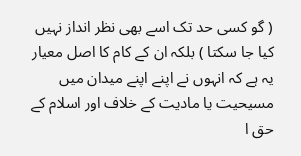( گو کسی حد تک اسے بھی نظر انداز نہیں کیا جا سکتا ) بلکہ ان کے کام کا اصل معیار یہ ہے کہ انہوں نے اپنے اپنے میدان میں مسیحیت یا مادیت کے خلاف اور اسلام کے حق ا